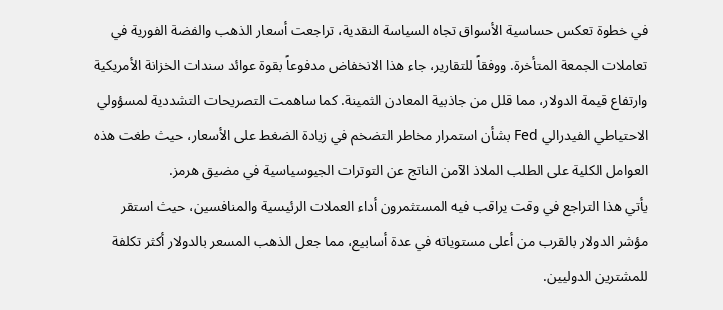في خطوة تعكس حساسية الأسواق تجاه السياسة النقدية، تراجعت أسعار الذهب والفضة الفورية في تعاملات الجمعة المتأخرة. ووفقاً للتقارير، جاء هذا الانخفاض مدفوعاً بقوة عوائد سندات الخزانة الأمريكية وارتفاع قيمة الدولار، مما قلل من جاذبية المعادن الثمينة. كما ساهمت التصريحات التشددية لمسؤولي الاحتياطي الفيدرالي Fed بشأن استمرار مخاطر التضخم في زيادة الضغط على الأسعار، حيث طغت هذه العوامل الكلية على الطلب الملاذ الآمن الناتج عن التوترات الجيوسياسية في مضيق هرمز.
يأتي هذا التراجع في وقت يراقب فيه المستثمرون أداء العملات الرئيسية والمنافسين، حيث استقر مؤشر الدولار بالقرب من أعلى مستوياته في عدة أسابيع، مما جعل الذهب المسعر بالدولار أكثر تكلفة للمشترين الدوليين.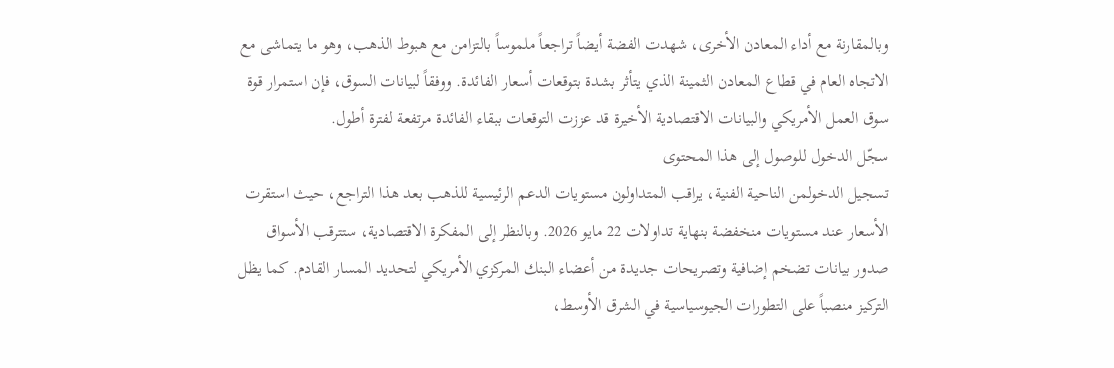وبالمقارنة مع أداء المعادن الأخرى، شهدت الفضة أيضاً تراجعاً ملموساً بالتزامن مع هبوط الذهب، وهو ما يتماشى مع الاتجاه العام في قطاع المعادن الثمينة الذي يتأثر بشدة بتوقعات أسعار الفائدة. ووفقاً لبيانات السوق، فإن استمرار قوة سوق العمل الأمريكي والبيانات الاقتصادية الأخيرة قد عززت التوقعات ببقاء الفائدة مرتفعة لفترة أطول.
سجّل الدخول للوصول إلى هذا المحتوى
تسجيل الدخولمن الناحية الفنية، يراقب المتداولون مستويات الدعم الرئيسية للذهب بعد هذا التراجع، حيث استقرت الأسعار عند مستويات منخفضة بنهاية تداولات 22 مايو 2026. وبالنظر إلى المفكرة الاقتصادية، ستترقب الأسواق صدور بيانات تضخم إضافية وتصريحات جديدة من أعضاء البنك المركزي الأمريكي لتحديد المسار القادم. كما يظل التركيز منصباً على التطورات الجيوسياسية في الشرق الأوسط،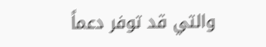والتي قد توفر دعماً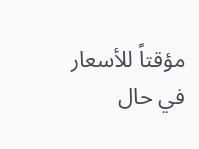مؤقتاً للأسعار في حال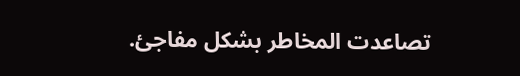تصاعدت المخاطر بشكل مفاجئ.